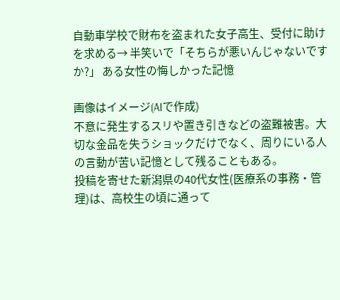自動車学校で財布を盗まれた女子高生、受付に助けを求める→ 半笑いで「そちらが悪いんじゃないですか?」 ある女性の悔しかった記憶

画像はイメージ(AIで作成)
不意に発生するスリや置き引きなどの盗難被害。大切な金品を失うショックだけでなく、周りにいる人の言動が苦い記憶として残ることもある。
投稿を寄せた新潟県の40代女性(医療系の事務・管理)は、高校生の頃に通って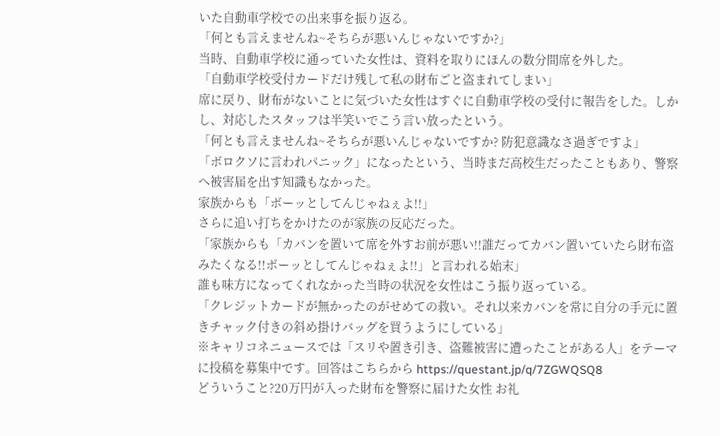いた自動車学校での出来事を振り返る。
「何とも言えませんね~そちらが悪いんじゃないですか?」
当時、自動車学校に通っていた女性は、資料を取りにほんの数分間席を外した。
「自動車学校受付カードだけ残して私の財布ごと盗まれてしまい」
席に戻り、財布がないことに気づいた女性はすぐに自動車学校の受付に報告をした。しかし、対応したスタッフは半笑いでこう言い放ったという。
「何とも言えませんね~そちらが悪いんじゃないですか? 防犯意識なさ過ぎですよ」
「ボロクソに言われパニック」になったという、当時まだ高校生だったこともあり、警察へ被害届を出す知識もなかった。
家族からも「ボーッとしてんじゃねぇよ!!」
さらに追い打ちをかけたのが家族の反応だった。
「家族からも「カバンを置いて席を外すお前が悪い!!誰だってカバン置いていたら財布盗みたくなる!!ボーッとしてんじゃねぇよ!!」と言われる始末」
誰も味方になってくれなかった当時の状況を女性はこう振り返っている。
「クレジットカードが無かったのがせめての救い。それ以来カバンを常に自分の手元に置きチャック付きの斜め掛けバッグを買うようにしている」
※キャリコネニュースでは「スリや置き引き、盗難被害に遭ったことがある人」をテーマに投稿を募集中です。回答はこちらから https://questant.jp/q/7ZGWQSQ8
どういうこと?20万円が入った財布を警察に届けた女性 お礼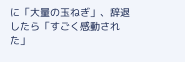に「大量の玉ねぎ」、辞退したら「すごく感動された」